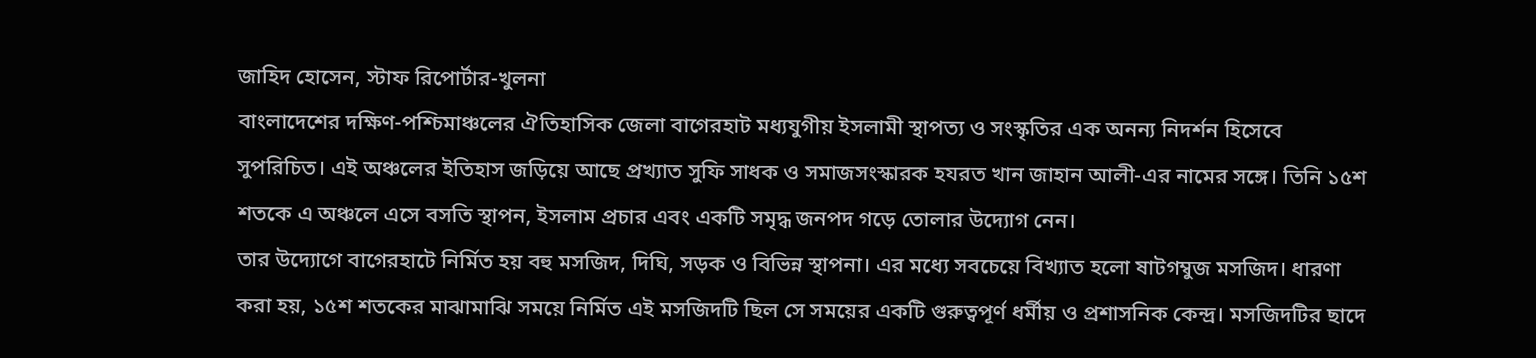জাহিদ হোসেন, স্টাফ রিপোর্টার-খুলনা
বাংলাদেশের দক্ষিণ-পশ্চিমাঞ্চলের ঐতিহাসিক জেলা বাগেরহাট মধ্যযুগীয় ইসলামী স্থাপত্য ও সংস্কৃতির এক অনন্য নিদর্শন হিসেবে সুপরিচিত। এই অঞ্চলের ইতিহাস জড়িয়ে আছে প্রখ্যাত সুফি সাধক ও সমাজসংস্কারক হযরত খান জাহান আলী-এর নামের সঙ্গে। তিনি ১৫শ শতকে এ অঞ্চলে এসে বসতি স্থাপন, ইসলাম প্রচার এবং একটি সমৃদ্ধ জনপদ গড়ে তোলার উদ্যোগ নেন।
তার উদ্যোগে বাগেরহাটে নির্মিত হয় বহু মসজিদ, দিঘি, সড়ক ও বিভিন্ন স্থাপনা। এর মধ্যে সবচেয়ে বিখ্যাত হলো ষাটগম্বুজ মসজিদ। ধারণা করা হয়, ১৫শ শতকের মাঝামাঝি সময়ে নির্মিত এই মসজিদটি ছিল সে সময়ের একটি গুরুত্বপূর্ণ ধর্মীয় ও প্রশাসনিক কেন্দ্র। মসজিদটির ছাদে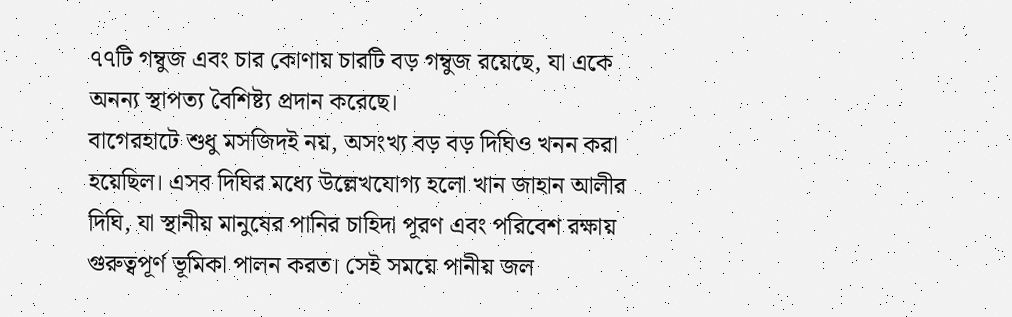৭৭টি গম্বুজ এবং চার কোণায় চারটি বড় গম্বুজ রয়েছে, যা একে অনন্য স্থাপত্য বৈশিষ্ট্য প্রদান করেছে।
বাগেরহাটে শুধু মসজিদই নয়, অসংখ্য বড় বড় দিঘিও খনন করা হয়েছিল। এসব দিঘির মধ্যে উল্লেখযোগ্য হলো খান জাহান আলীর দিঘি, যা স্থানীয় মানুষের পানির চাহিদা পূরণ এবং পরিবেশ রক্ষায় গুরুত্বপূর্ণ ভূমিকা পালন করত। সেই সময়ে পানীয় জল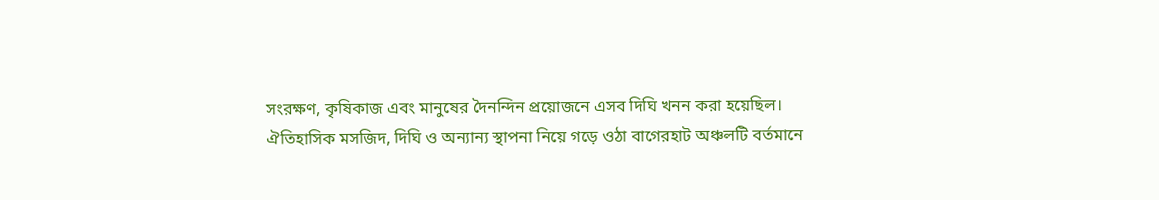সংরক্ষণ, কৃষিকাজ এবং মানুষের দৈনন্দিন প্রয়োজনে এসব দিঘি খনন করা হয়েছিল।
ঐতিহাসিক মসজিদ, দিঘি ও অন্যান্য স্থাপনা নিয়ে গড়ে ওঠা বাগেরহাট অঞ্চলটি বর্তমানে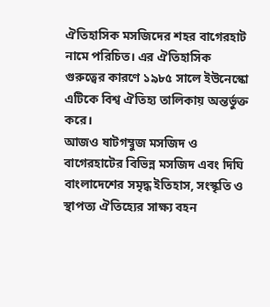ঐতিহাসিক মসজিদের শহর বাগেরহাট নামে পরিচিত। এর ঐতিহাসিক গুরুত্বের কারণে ১৯৮৫ সালে ইউনেস্কো এটিকে বিশ্ব ঐতিহ্য তালিকায় অন্তর্ভুক্ত করে।
আজও ষাটগম্বুজ মসজিদ ও বাগেরহাটের বিভিন্ন মসজিদ এবং দিঘি বাংলাদেশের সমৃদ্ধ ইতিহাস, সংস্কৃতি ও স্থাপত্য ঐতিহ্যের সাক্ষ্য বহন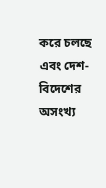করে চলছে এবং দেশ-বিদেশের অসংখ্য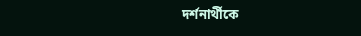দর্শনার্থীকে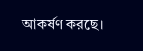আকর্ষণ করছে।